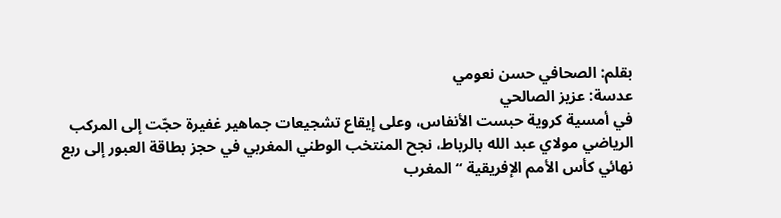بقلم: الصحافي حسن نعومي
عدسة: عزيز الصالحي
في أمسية كروية حبست الأنفاس، وعلى إيقاع تشجيعات جماهير غفيرة حجّت إلى المركب الرياضي مولاي عبد الله بالرباط، نجح المنتخب الوطني المغربي في حجز بطاقة العبور إلى ربع نهائي كأس الأمم الإفريقية “المغرب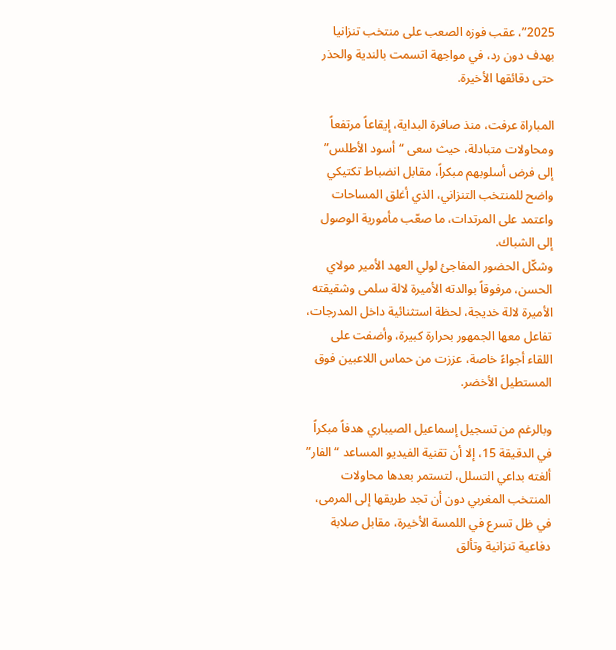2025”، عقب فوزه الصعب على منتخب تنزانيا بهدف دون رد، في مواجهة اتسمت بالندية والحذر حتى دقائقها الأخيرة.

المباراة عرفت، منذ صافرة البداية، إيقاعاً مرتفعاً ومحاولات متبادلة، حيث سعى “أسود الأطلس” إلى فرض أسلوبهم مبكراً، مقابل انضباط تكتيكي واضح للمنتخب التنزاني، الذي أغلق المساحات واعتمد على المرتدات، ما صعّب مأمورية الوصول إلى الشباك.
وشكّل الحضور المفاجئ لولي العهد الأمير مولاي الحسن، مرفوقاً بوالدته الأميرة لالة سلمى وشقيقته الأميرة لالة خديجة، لحظة استثنائية داخل المدرجات، تفاعل معها الجمهور بحرارة كبيرة، وأضفت على اللقاء أجواءً خاصة، عززت من حماس اللاعبين فوق المستطيل الأخضر.

وبالرغم من تسجيل إسماعيل الصيباري هدفاً مبكراً في الدقيقة 15، إلا أن تقنية الفيديو المساعد “الفار” ألغته بداعي التسلل، لتستمر بعدها محاولات المنتخب المغربي دون أن تجد طريقها إلى المرمى، في ظل تسرع في اللمسة الأخيرة، مقابل صلابة دفاعية تنزانية وتألق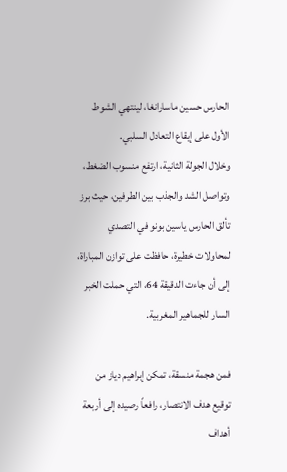الحارس حسين ماسارانغا، لينتهي الشوط الأول على إيقاع التعادل السلبي.
وخلال الجولة الثانية، ارتفع منسوب الضغط، وتواصل الشد والجذب بين الطرفين، حيث برز تألق الحارس ياسين بونو في التصدي لمحاولات خطيرة، حافظت على توازن المباراة، إلى أن جاءت الدقيقة 64، التي حملت الخبر السار للجماهير المغربية.

فمن هجمة منسقة، تمكن إبراهيم دياز من توقيع هدف الانتصار، رافعاً رصيده إلى أربعة أهداف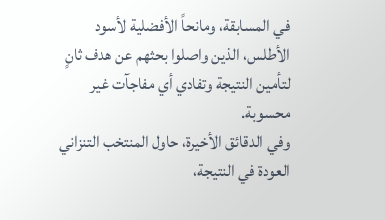في المسابقة، ومانحاً الأفضلية لأسود الأطلس، الذين واصلوا بحثهم عن هدف ثانٍ لتأمين النتيجة وتفادي أي مفاجآت غير محسوبة.
وفي الدقائق الأخيرة، حاول المنتخب التنزاني العودة في النتيجة،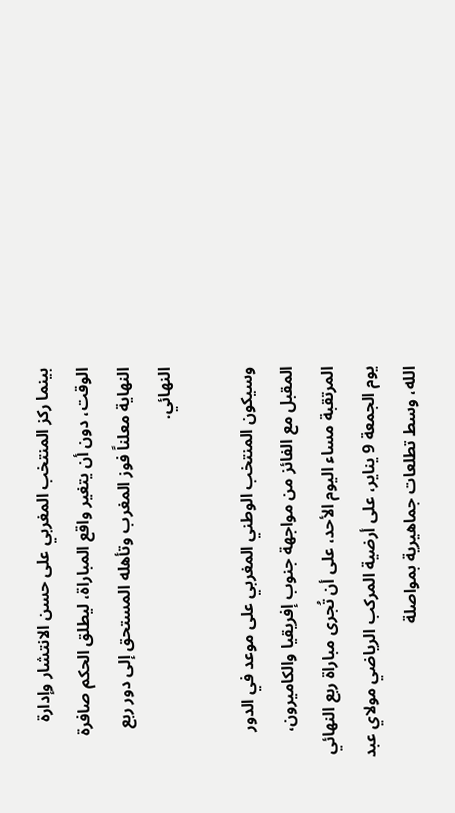بينما ركز المنتخب المغربي على حسن الانتشار وإدارة الوقت، دون أن يتغير واقع المباراة، ليطلق الحكم صافرة النهاية معلناً فوز المغرب وتأهله المستحق إلى دور ربع النهائي.

وسيكون المنتخب الوطني المغربي على موعد في الدور المقبل مع الفائز من مواجهة جنوب إفريقيا والكاميرون، المرتقبة مساء اليوم الأحد، على أن تُجرى مباراة ربع النهائي يوم الجمعة 9 يناير، على أرضية المركب الرياضي مولاي عبد الله، وسط تطلعات جماهيرية بمواصلة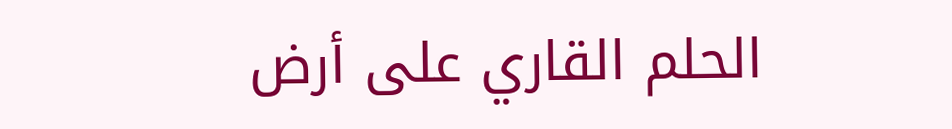الحلم القاري على أرض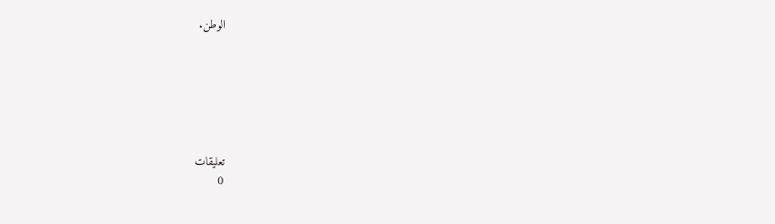الوطن.






تعليقات
0